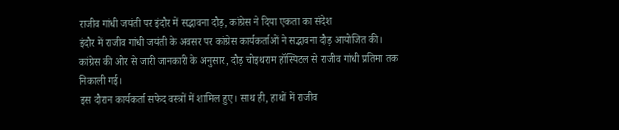राजीव गांधी जयंती पर इंदौर में सद्भावना दौड़, कांग्रेस ने दिया एकता का संदेश
इंदौर में राजीव गांधी जयंती के अवसर पर कांग्रेस कार्यकर्ताओं ने सद्भावना दौड़ आयोजित की। कांग्रेस की ओर से जारी जानकारी के अनुसार, दौड़ चोइथराम हॉस्पिटल से राजीव गांधी प्रतिमा तक निकाली गई।
इस दौरान कार्यकर्ता सफेद वस्त्रों में शामिल हुए। साथ ही, हाथों में राजीव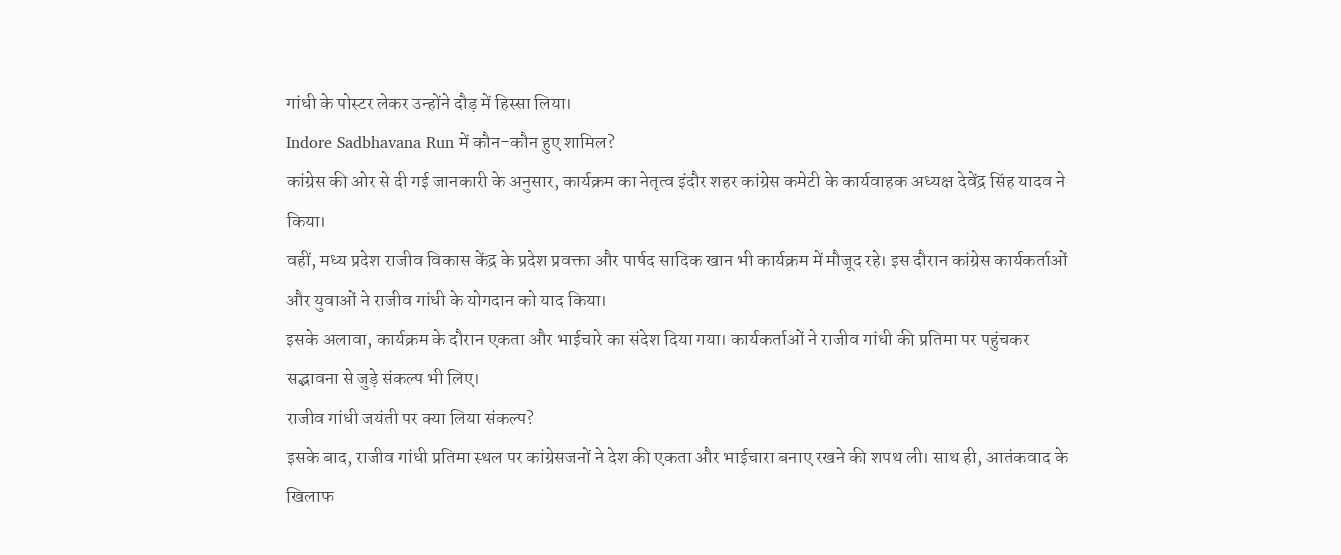गांधी के पोस्टर लेकर उन्होंने दौड़ में हिस्सा लिया।
Indore Sadbhavana Run में कौन-कौन हुए शामिल?
कांग्रेस की ओर से दी गई जानकारी के अनुसार, कार्यक्रम का नेतृत्व इंदौर शहर कांग्रेस कमेटी के कार्यवाहक अध्यक्ष देवेंद्र सिंह यादव ने किया।
वहीं, मध्य प्रदेश राजीव विकास केंद्र के प्रदेश प्रवक्ता और पार्षद सादिक खान भी कार्यक्रम में मौजूद रहे। इस दौरान कांग्रेस कार्यकर्ताओं और युवाओं ने राजीव गांधी के योगदान को याद किया।
इसके अलावा, कार्यक्रम के दौरान एकता और भाईचारे का संदेश दिया गया। कार्यकर्ताओं ने राजीव गांधी की प्रतिमा पर पहुंचकर सद्भावना से जुड़े संकल्प भी लिए।
राजीव गांधी जयंती पर क्या लिया संकल्प?
इसके बाद, राजीव गांधी प्रतिमा स्थल पर कांग्रेसजनों ने देश की एकता और भाईचारा बनाए रखने की शपथ ली। साथ ही, आतंकवाद के खिलाफ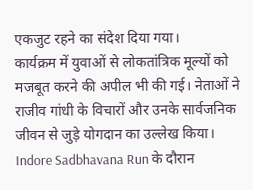एकजुट रहने का संदेश दिया गया।
कार्यक्रम में युवाओं से लोकतांत्रिक मूल्यों को मजबूत करने की अपील भी की गई। नेताओं ने राजीव गांधी के विचारों और उनके सार्वजनिक जीवन से जुड़े योगदान का उल्लेख किया।
Indore Sadbhavana Run के दौरान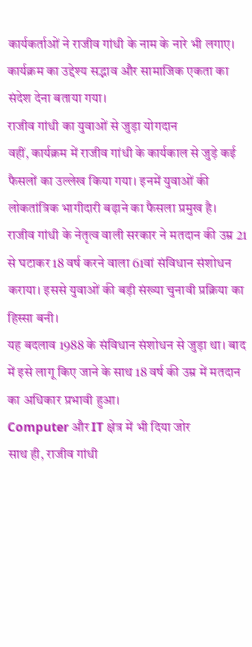कार्यकर्ताओं ने राजीव गांधी के नाम के नारे भी लगाए। कार्यक्रम का उद्देश्य सद्भाव और सामाजिक एकता का संदेश देना बताया गया।
राजीव गांधी का युवाओं से जुड़ा योगदान
वहीं, कार्यक्रम में राजीव गांधी के कार्यकाल से जुड़े कई फैसलों का उल्लेख किया गया। इनमें युवाओं की लोकतांत्रिक भागीदारी बढ़ाने का फैसला प्रमुख है।
राजीव गांधी के नेतृत्व वाली सरकार ने मतदान की उम्र 21 से घटाकर 18 वर्ष करने वाला 61वां संविधान संशोधन कराया। इससे युवाओं की बड़ी संख्या चुनावी प्रक्रिया का हिस्सा बनी।
यह बदलाव 1988 के संविधान संशोधन से जुड़ा था। बाद में इसे लागू किए जाने के साथ 18 वर्ष की उम्र में मतदान का अधिकार प्रभावी हुआ।
Computer और IT क्षेत्र में भी दिया जोर
साथ ही, राजीव गांधी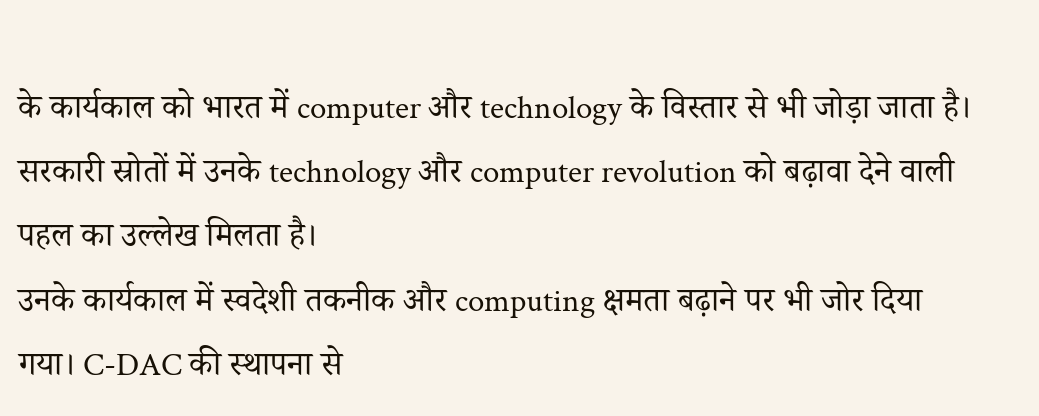के कार्यकाल को भारत में computer और technology के विस्तार से भी जोड़ा जाता है। सरकारी स्रोतों में उनके technology और computer revolution को बढ़ावा देने वाली पहल का उल्लेख मिलता है।
उनके कार्यकाल में स्वदेशी तकनीक और computing क्षमता बढ़ाने पर भी जोर दिया गया। C-DAC की स्थापना से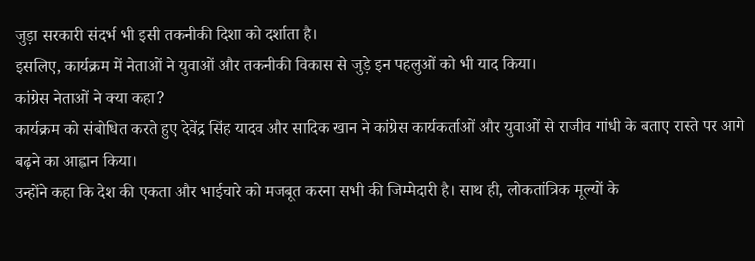जुड़ा सरकारी संदर्भ भी इसी तकनीकी दिशा को दर्शाता है।
इसलिए, कार्यक्रम में नेताओं ने युवाओं और तकनीकी विकास से जुड़े इन पहलुओं को भी याद किया।
कांग्रेस नेताओं ने क्या कहा?
कार्यक्रम को संबोधित करते हुए देवेंद्र सिंह यादव और सादिक खान ने कांग्रेस कार्यकर्ताओं और युवाओं से राजीव गांधी के बताए रास्ते पर आगे बढ़ने का आह्वान किया।
उन्होंने कहा कि देश की एकता और भाईचारे को मजबूत करना सभी की जिम्मेदारी है। साथ ही, लोकतांत्रिक मूल्यों के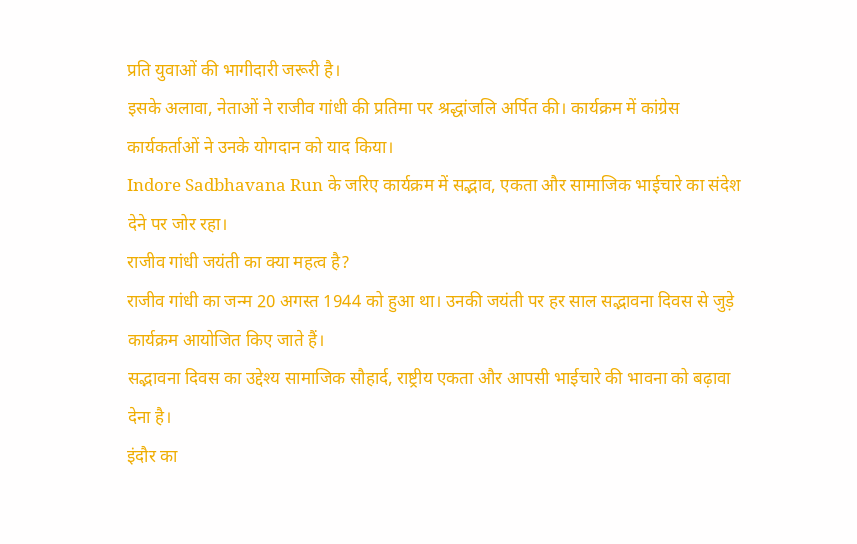प्रति युवाओं की भागीदारी जरूरी है।
इसके अलावा, नेताओं ने राजीव गांधी की प्रतिमा पर श्रद्धांजलि अर्पित की। कार्यक्रम में कांग्रेस कार्यकर्ताओं ने उनके योगदान को याद किया।
Indore Sadbhavana Run के जरिए कार्यक्रम में सद्भाव, एकता और सामाजिक भाईचारे का संदेश देने पर जोर रहा।
राजीव गांधी जयंती का क्या महत्व है?
राजीव गांधी का जन्म 20 अगस्त 1944 को हुआ था। उनकी जयंती पर हर साल सद्भावना दिवस से जुड़े कार्यक्रम आयोजित किए जाते हैं।
सद्भावना दिवस का उद्देश्य सामाजिक सौहार्द, राष्ट्रीय एकता और आपसी भाईचारे की भावना को बढ़ावा देना है।
इंदौर का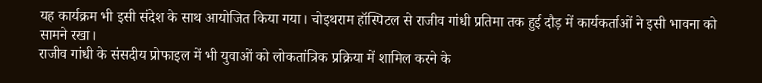यह कार्यक्रम भी इसी संदेश के साथ आयोजित किया गया। चोइथराम हॉस्पिटल से राजीव गांधी प्रतिमा तक हुई दौड़ में कार्यकर्ताओं ने इसी भावना को सामने रखा।
राजीव गांधी के संसदीय प्रोफाइल में भी युवाओं को लोकतांत्रिक प्रक्रिया में शामिल करने के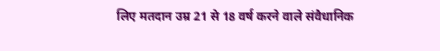लिए मतदान उम्र 21 से 18 वर्ष करने वाले संवैधानिक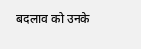बदलाव को उनके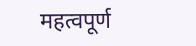महत्वपूर्ण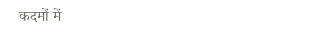कदमों में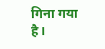गिना गया है।